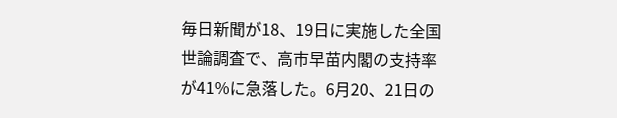毎日新聞が18、19日に実施した全国世論調査で、高市早苗内閣の支持率が41%に急落した。6月20、21日の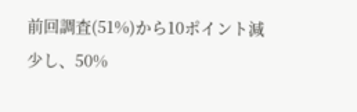前回調査(51%)から10ポイント減少し、50%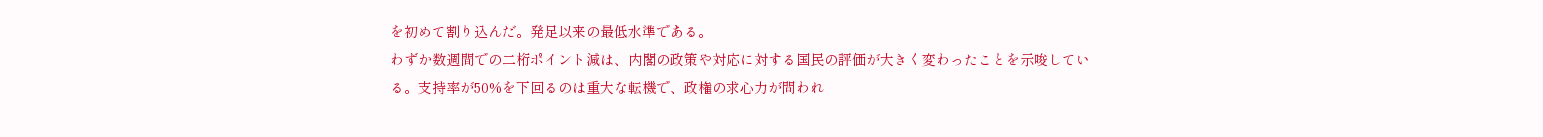を初めて割り込んだ。発足以来の最低水準である。
わずか数週間での二桁ポイント減は、内閣の政策や対応に対する国民の評価が大きく変わったことを示唆している。支持率が50%を下回るのは重大な転機で、政権の求心力が問われ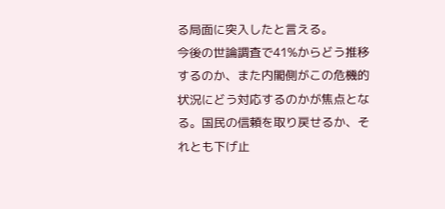る局面に突入したと言える。
今後の世論調査で41%からどう推移するのか、また内閣側がこの危機的状況にどう対応するのかが焦点となる。国民の信頼を取り戻せるか、それとも下げ止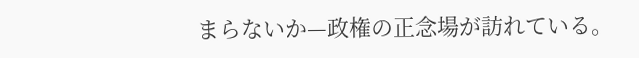まらないか—政権の正念場が訪れている。